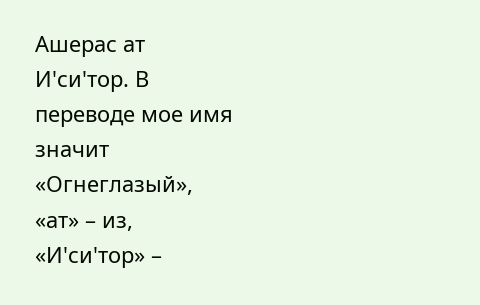Ашерас ат И'си'тор. В переводе мое имя значит «Огнеглазый», «ат» – из, «И'си'тор» –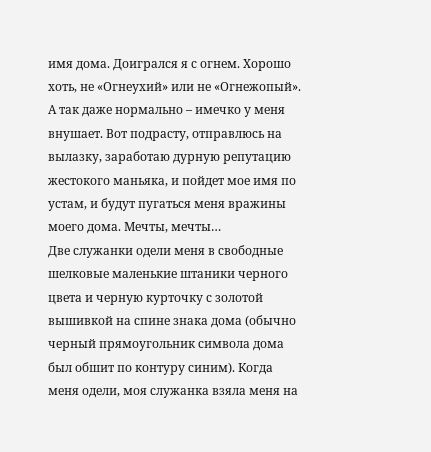имя дома. Доигрался я с огнем. Хорошо хоть, не «Огнеухий» или не «Огнежопый». А так даже нормально – имечко у меня внушает. Вот подрасту, отправлюсь на вылазку, заработаю дурную репутацию жестокого маньяка, и пойдет мое имя по устам, и будут пугаться меня вражины моего дома. Мечты, мечты…
Две служанки одели меня в свободные шелковые маленькие штаники черного цвета и черную курточку с золотой вышивкой на спине знака дома (обычно черный прямоугольник символа дома был обшит по контуру синим). Когда меня одели, моя служанка взяла меня на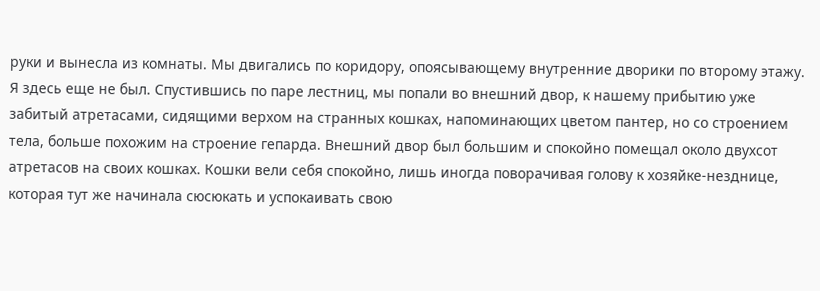руки и вынесла из комнаты. Мы двигались по коридору, опоясывающему внутренние дворики по второму этажу. Я здесь еще не был. Спустившись по паре лестниц, мы попали во внешний двор, к нашему прибытию уже забитый атретасами, сидящими верхом на странных кошках, напоминающих цветом пантер, но со строением тела, больше похожим на строение гепарда. Внешний двор был большим и спокойно помещал около двухсот атретасов на своих кошках. Кошки вели себя спокойно, лишь иногда поворачивая голову к хозяйке-незднице, которая тут же начинала сюсюкать и успокаивать свою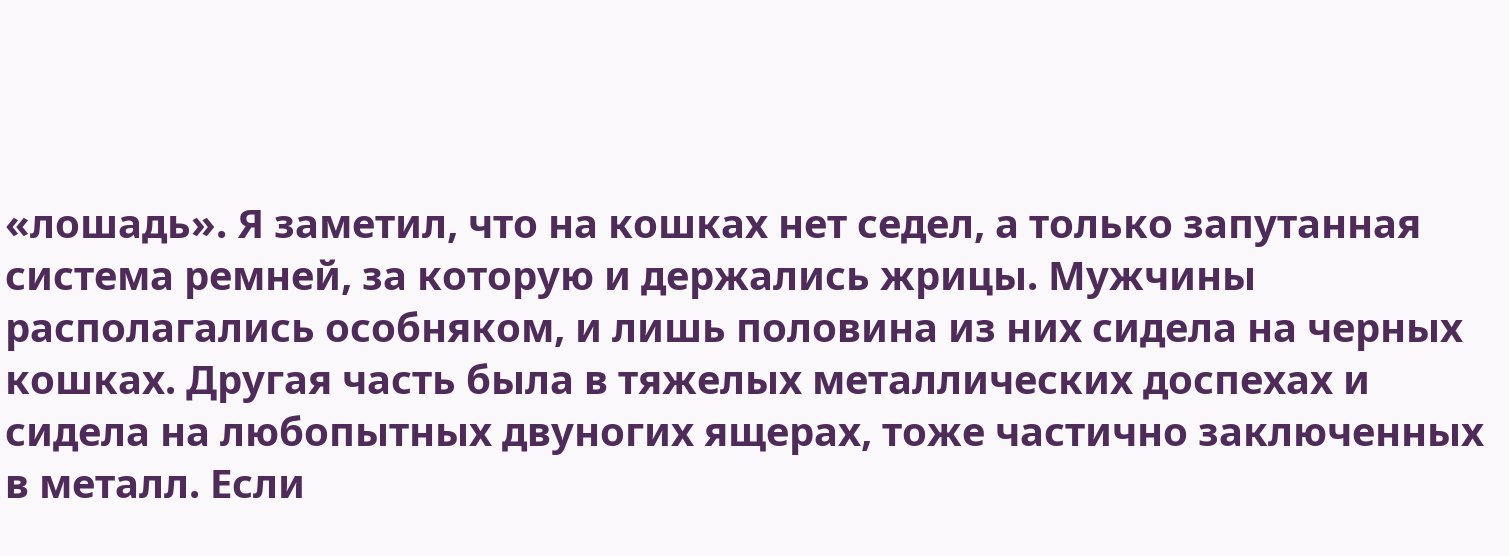«лошадь». Я заметил, что на кошках нет седел, а только запутанная система ремней, за которую и держались жрицы. Мужчины располагались особняком, и лишь половина из них сидела на черных кошках. Другая часть была в тяжелых металлических доспехах и сидела на любопытных двуногих ящерах, тоже частично заключенных в металл. Если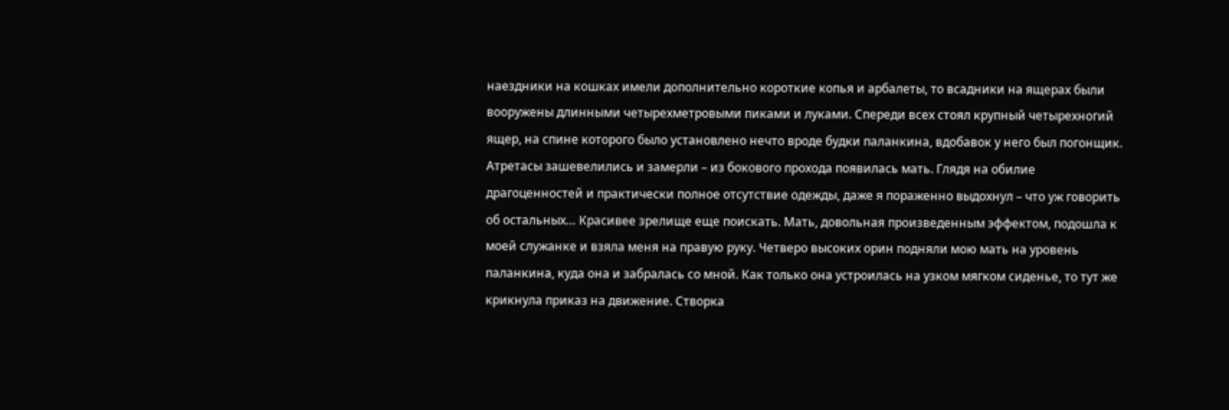наездники на кошках имели дополнительно короткие копья и арбалеты, то всадники на ящерах были вооружены длинными четырехметровыми пиками и луками. Спереди всех стоял крупный четырехногий ящер, на спине которого было установлено нечто вроде будки паланкина, вдобавок у него был погонщик. Атретасы зашевелились и замерли – из бокового прохода появилась мать. Глядя на обилие драгоценностей и практически полное отсутствие одежды, даже я пораженно выдохнул – что уж говорить об остальных… Красивее зрелище еще поискать. Мать, довольная произведенным эффектом, подошла к моей служанке и взяла меня на правую руку. Четверо высоких орин подняли мою мать на уровень паланкина, куда она и забралась со мной. Как только она устроилась на узком мягком сиденье, то тут же крикнула приказ на движение. Створка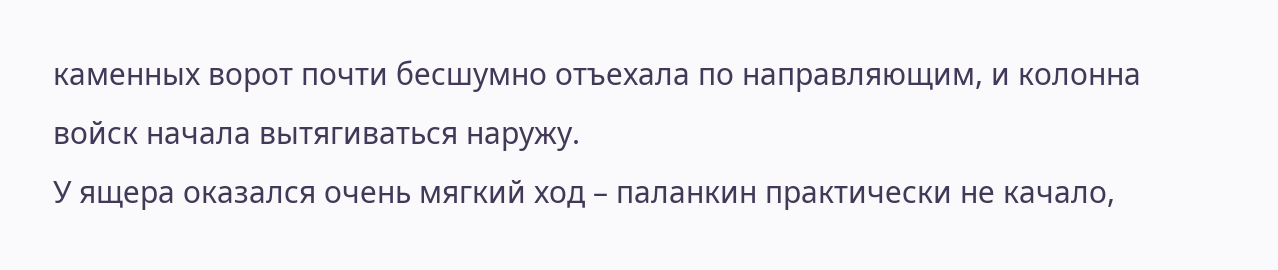каменных ворот почти бесшумно отъехала по направляющим, и колонна войск начала вытягиваться наружу.
У ящера оказался очень мягкий ход – паланкин практически не качало,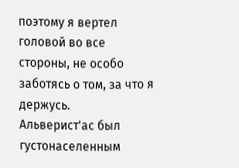поэтому я вертел головой во все стороны, не особо заботясь о том, за что я держусь.
Альверист'ас был густонаселенным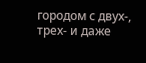городом с двух-, трех- и даже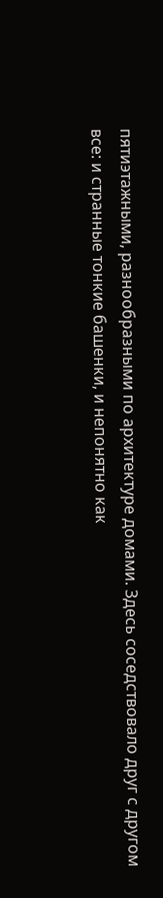пятиэтажными, разнообразными по архитектуре домами. Здесь соседствовало друг с другом все: и странные тонкие башенки, и непонятно как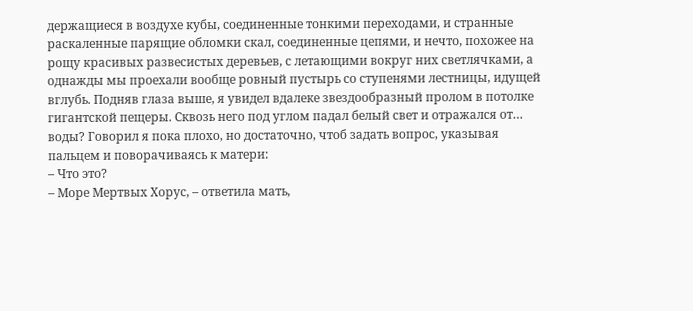держащиеся в воздухе кубы, соединенные тонкими переходами, и странные раскаленные парящие обломки скал, соединенные цепями, и нечто, похожее на рощу красивых развесистых деревьев, с летающими вокруг них светлячками, а однажды мы проехали вообще ровный пустырь со ступенями лестницы, идущей вглубь. Подняв глаза выше, я увидел вдалеке звездообразный пролом в потолке гигантской пещеры. Сквозь него под углом падал белый свет и отражался от… воды? Говорил я пока плохо, но достаточно, чтоб задать вопрос, указывая пальцем и поворачиваясь к матери:
– Что это?
– Море Мертвых Хорус, – ответила мать,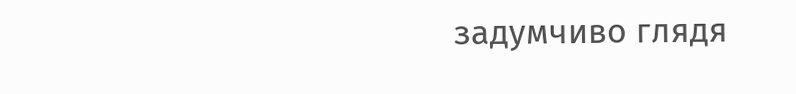задумчиво глядя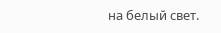на белый свет.